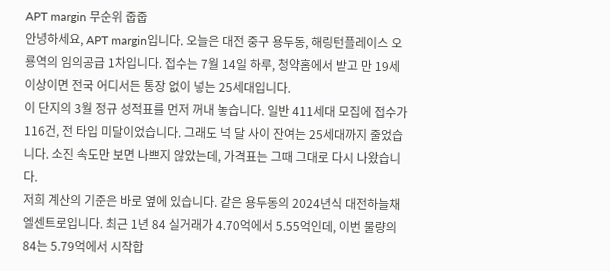APT margin 무순위 줍줍
안녕하세요, APT margin입니다. 오늘은 대전 중구 용두동, 해링턴플레이스 오룡역의 임의공급 1차입니다. 접수는 7월 14일 하루, 청약홈에서 받고 만 19세 이상이면 전국 어디서든 통장 없이 넣는 25세대입니다.
이 단지의 3월 정규 성적표를 먼저 꺼내 놓습니다. 일반 411세대 모집에 접수가 116건, 전 타입 미달이었습니다. 그래도 넉 달 사이 잔여는 25세대까지 줄었습니다. 소진 속도만 보면 나쁘지 않았는데, 가격표는 그때 그대로 다시 나왔습니다.
저희 계산의 기준은 바로 옆에 있습니다. 같은 용두동의 2024년식 대전하늘채엘센트로입니다. 최근 1년 84 실거래가 4.70억에서 5.55억인데, 이번 물량의 84는 5.79억에서 시작합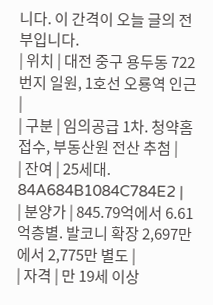니다. 이 간격이 오늘 글의 전부입니다.
| 위치 | 대전 중구 용두동 722번지 일원, 1호선 오룡역 인근 |
| 구분 | 임의공급 1차. 청약홈 접수, 부동산원 전산 추첨 |
| 잔여 | 25세대. 84A684B1084C784E2 |
| 분양가 | 845.79억에서 6.61억층별. 발코니 확장 2,697만에서 2,775만 별도 |
| 자격 | 만 19세 이상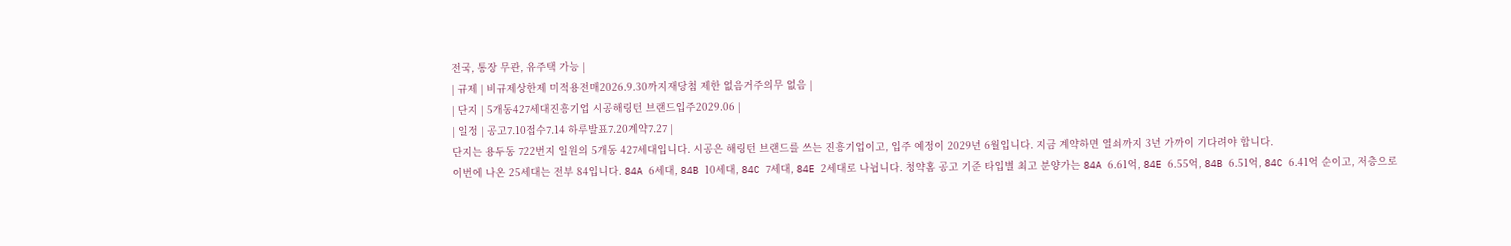전국, 통장 무관, 유주택 가능 |
| 규제 | 비규제상한제 미적용전매2026.9.30까지재당첨 제한 없음거주의무 없음 |
| 단지 | 5개동427세대진흥기업 시공해링턴 브랜드입주2029.06 |
| 일정 | 공고7.10접수7.14 하루발표7.20계약7.27 |
단지는 용두동 722번지 일원의 5개동 427세대입니다. 시공은 해링턴 브랜드를 쓰는 진흥기업이고, 입주 예정이 2029년 6월입니다. 지금 계약하면 열쇠까지 3년 가까이 기다려야 합니다.
이번에 나온 25세대는 전부 84입니다. 84A 6세대, 84B 10세대, 84C 7세대, 84E 2세대로 나뉩니다. 청약홈 공고 기준 타입별 최고 분양가는 84A 6.61억, 84E 6.55억, 84B 6.51억, 84C 6.41억 순이고, 저층으로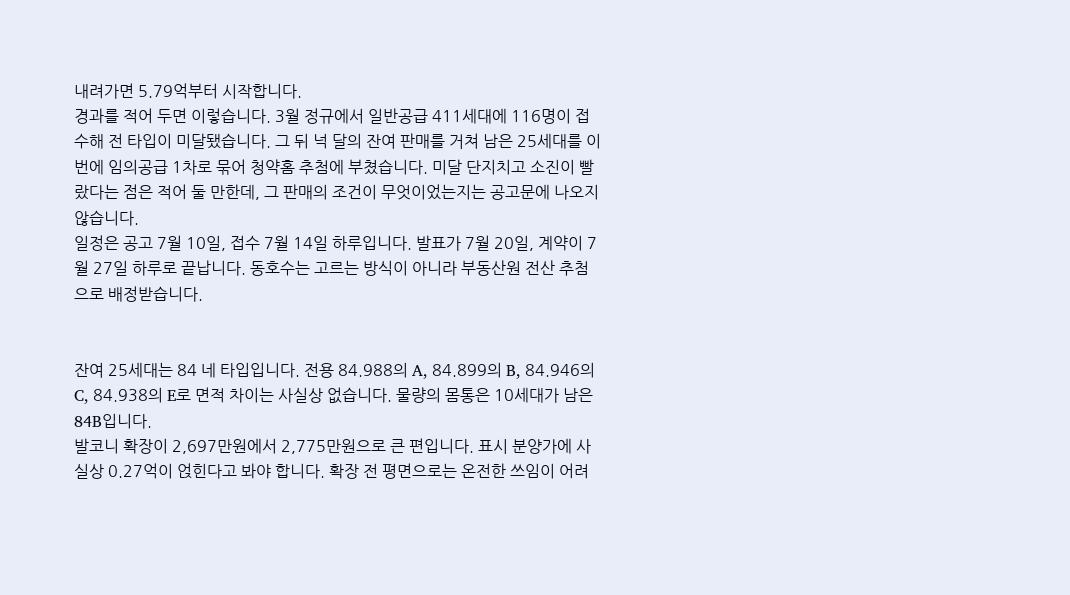내려가면 5.79억부터 시작합니다.
경과를 적어 두면 이렇습니다. 3월 정규에서 일반공급 411세대에 116명이 접수해 전 타입이 미달됐습니다. 그 뒤 넉 달의 잔여 판매를 거쳐 남은 25세대를 이번에 임의공급 1차로 묶어 청약홈 추첨에 부쳤습니다. 미달 단지치고 소진이 빨랐다는 점은 적어 둘 만한데, 그 판매의 조건이 무엇이었는지는 공고문에 나오지 않습니다.
일정은 공고 7월 10일, 접수 7월 14일 하루입니다. 발표가 7월 20일, 계약이 7월 27일 하루로 끝납니다. 동호수는 고르는 방식이 아니라 부동산원 전산 추첨으로 배정받습니다.


잔여 25세대는 84 네 타입입니다. 전용 84.988의 A, 84.899의 B, 84.946의 C, 84.938의 E로 면적 차이는 사실상 없습니다. 물량의 몸통은 10세대가 남은 84B입니다.
발코니 확장이 2,697만원에서 2,775만원으로 큰 편입니다. 표시 분양가에 사실상 0.27억이 얹힌다고 봐야 합니다. 확장 전 평면으로는 온전한 쓰임이 어려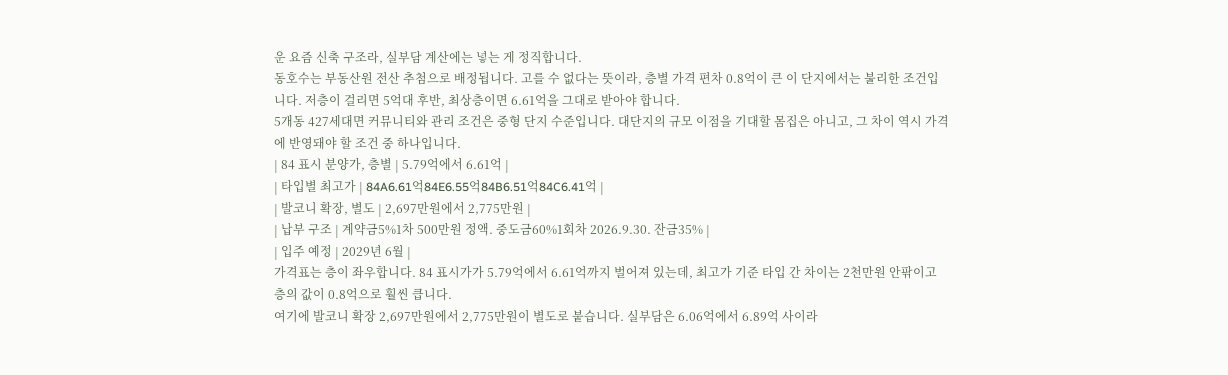운 요즘 신축 구조라, 실부담 계산에는 넣는 게 정직합니다.
동호수는 부동산원 전산 추첨으로 배정됩니다. 고를 수 없다는 뜻이라, 층별 가격 편차 0.8억이 큰 이 단지에서는 불리한 조건입니다. 저층이 걸리면 5억대 후반, 최상층이면 6.61억을 그대로 받아야 합니다.
5개동 427세대면 커뮤니티와 관리 조건은 중형 단지 수준입니다. 대단지의 규모 이점을 기대할 몸집은 아니고, 그 차이 역시 가격에 반영돼야 할 조건 중 하나입니다.
| 84 표시 분양가, 층별 | 5.79억에서 6.61억 |
| 타입별 최고가 | 84A6.61억84E6.55억84B6.51억84C6.41억 |
| 발코니 확장, 별도 | 2,697만원에서 2,775만원 |
| 납부 구조 | 계약금5%1차 500만원 정액. 중도금60%1회차 2026.9.30. 잔금35% |
| 입주 예정 | 2029년 6월 |
가격표는 층이 좌우합니다. 84 표시가가 5.79억에서 6.61억까지 벌어져 있는데, 최고가 기준 타입 간 차이는 2천만원 안팎이고 층의 값이 0.8억으로 훨씬 큽니다.
여기에 발코니 확장 2,697만원에서 2,775만원이 별도로 붙습니다. 실부담은 6.06억에서 6.89억 사이라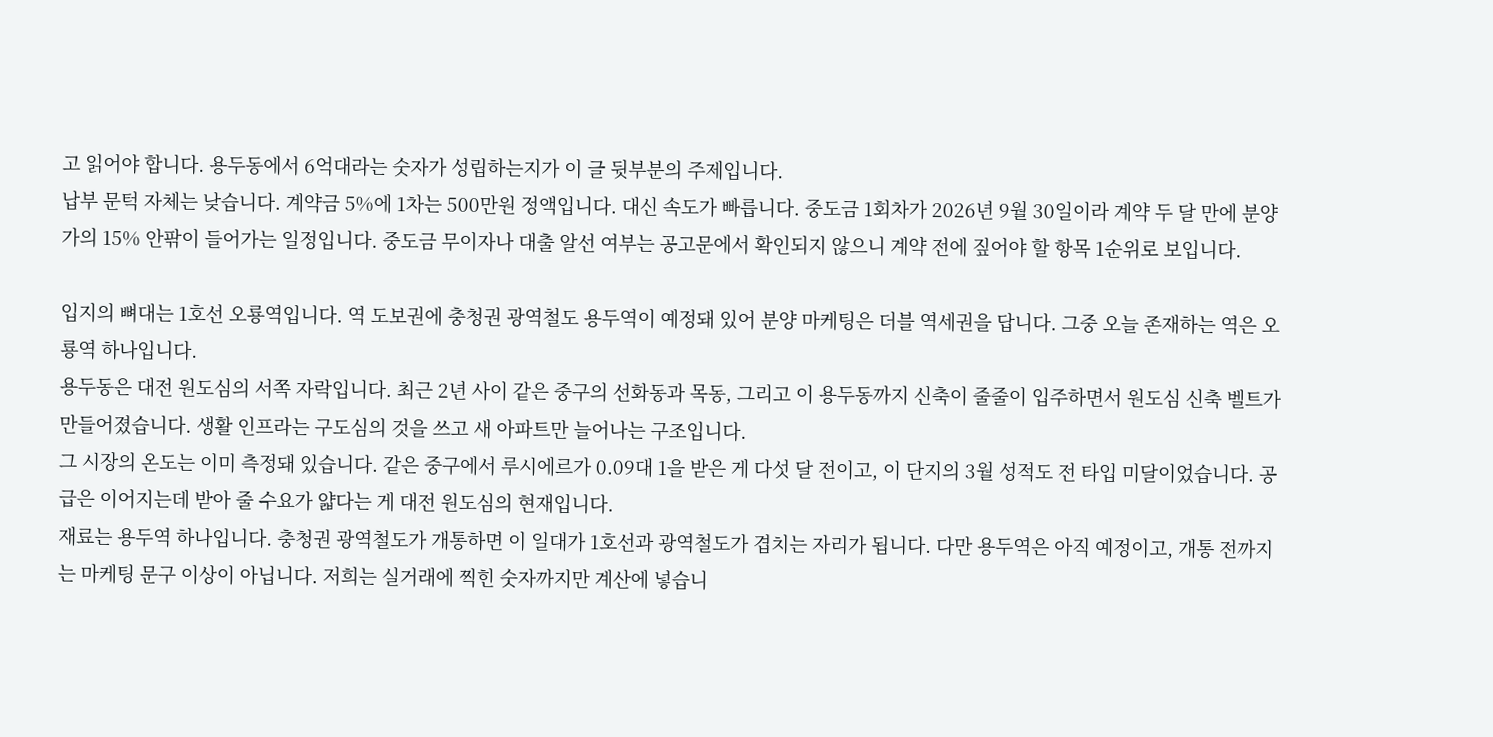고 읽어야 합니다. 용두동에서 6억대라는 숫자가 성립하는지가 이 글 뒷부분의 주제입니다.
납부 문턱 자체는 낮습니다. 계약금 5%에 1차는 500만원 정액입니다. 대신 속도가 빠릅니다. 중도금 1회차가 2026년 9월 30일이라 계약 두 달 만에 분양가의 15% 안팎이 들어가는 일정입니다. 중도금 무이자나 대출 알선 여부는 공고문에서 확인되지 않으니 계약 전에 짚어야 할 항목 1순위로 보입니다.

입지의 뼈대는 1호선 오룡역입니다. 역 도보권에 충청권 광역철도 용두역이 예정돼 있어 분양 마케팅은 더블 역세권을 답니다. 그중 오늘 존재하는 역은 오룡역 하나입니다.
용두동은 대전 원도심의 서쪽 자락입니다. 최근 2년 사이 같은 중구의 선화동과 목동, 그리고 이 용두동까지 신축이 줄줄이 입주하면서 원도심 신축 벨트가 만들어졌습니다. 생활 인프라는 구도심의 것을 쓰고 새 아파트만 늘어나는 구조입니다.
그 시장의 온도는 이미 측정돼 있습니다. 같은 중구에서 루시에르가 0.09대 1을 받은 게 다섯 달 전이고, 이 단지의 3월 성적도 전 타입 미달이었습니다. 공급은 이어지는데 받아 줄 수요가 얇다는 게 대전 원도심의 현재입니다.
재료는 용두역 하나입니다. 충청권 광역철도가 개통하면 이 일대가 1호선과 광역철도가 겹치는 자리가 됩니다. 다만 용두역은 아직 예정이고, 개통 전까지는 마케팅 문구 이상이 아닙니다. 저희는 실거래에 찍힌 숫자까지만 계산에 넣습니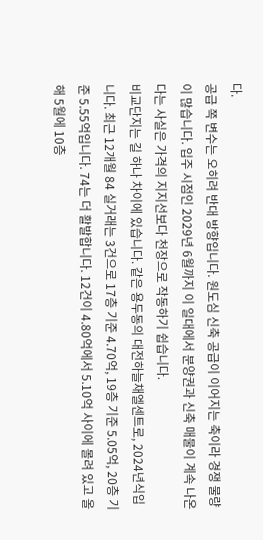다.
공급 쪽 변수는 오히려 반대 방향입니다. 원도심 신축 공급이 이어지는 축이라 경쟁 물량이 많습니다. 입주 시점인 2029년 6월까지 이 일대에서 분양권과 신축 매물이 계속 나온다는 사실은 가격의 지지선보다 천장으로 작동하기 쉽습니다.
비교단지는 길 하나 차이에 있습니다. 같은 용두동의 대전하늘채엘센트로, 2024년식입니다. 최근 12개월 84 실거래는 3건으로 17층 기준 4.70억, 19층 기준 5.05억, 20층 기준 5.55억입니다. 74는 더 활발합니다. 12건이 4.80억에서 5.10억 사이에 몰려 있고 올해 5월에 10층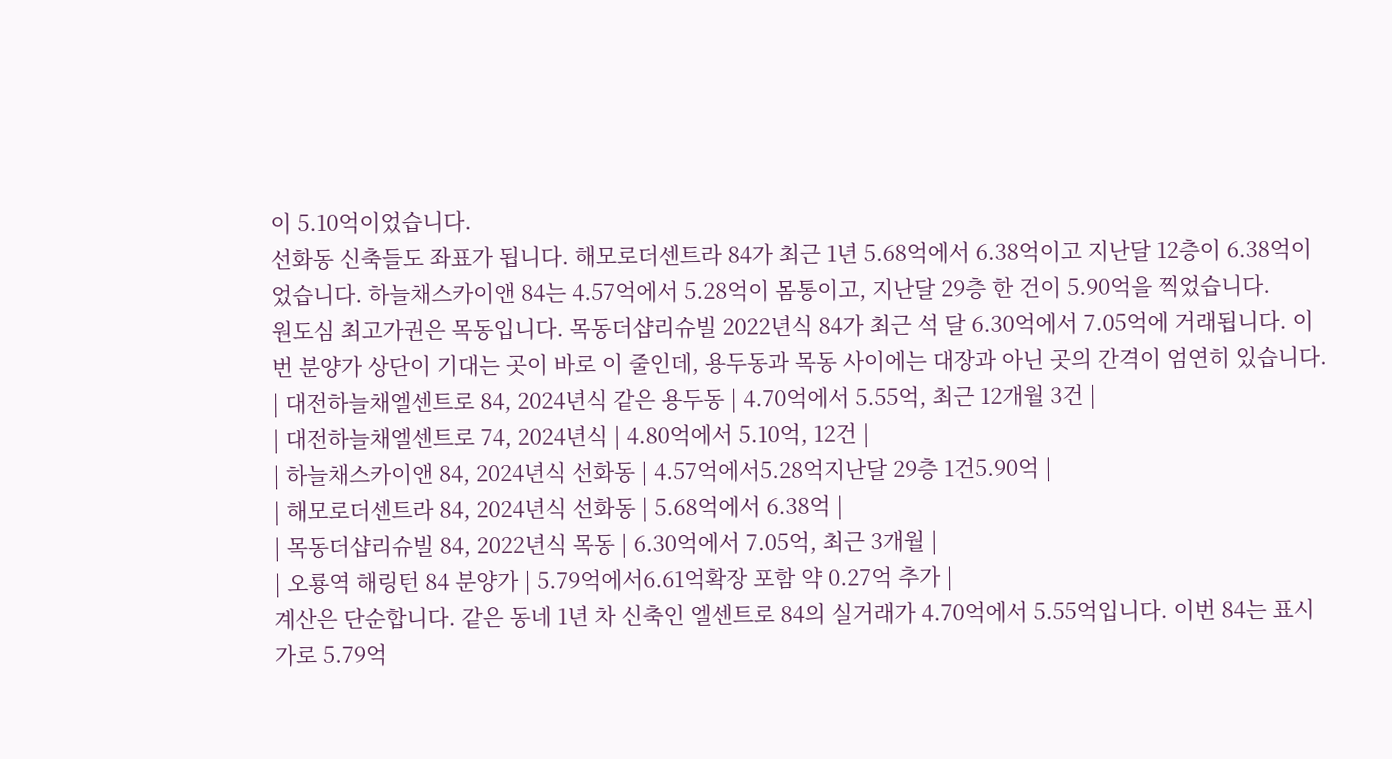이 5.10억이었습니다.
선화동 신축들도 좌표가 됩니다. 해모로더센트라 84가 최근 1년 5.68억에서 6.38억이고 지난달 12층이 6.38억이었습니다. 하늘채스카이앤 84는 4.57억에서 5.28억이 몸통이고, 지난달 29층 한 건이 5.90억을 찍었습니다.
원도심 최고가권은 목동입니다. 목동더샵리슈빌 2022년식 84가 최근 석 달 6.30억에서 7.05억에 거래됩니다. 이번 분양가 상단이 기대는 곳이 바로 이 줄인데, 용두동과 목동 사이에는 대장과 아닌 곳의 간격이 엄연히 있습니다.
| 대전하늘채엘센트로 84, 2024년식 같은 용두동 | 4.70억에서 5.55억, 최근 12개월 3건 |
| 대전하늘채엘센트로 74, 2024년식 | 4.80억에서 5.10억, 12건 |
| 하늘채스카이앤 84, 2024년식 선화동 | 4.57억에서5.28억지난달 29층 1건5.90억 |
| 해모로더센트라 84, 2024년식 선화동 | 5.68억에서 6.38억 |
| 목동더샵리슈빌 84, 2022년식 목동 | 6.30억에서 7.05억, 최근 3개월 |
| 오룡역 해링턴 84 분양가 | 5.79억에서6.61억확장 포함 약 0.27억 추가 |
계산은 단순합니다. 같은 동네 1년 차 신축인 엘센트로 84의 실거래가 4.70억에서 5.55억입니다. 이번 84는 표시가로 5.79억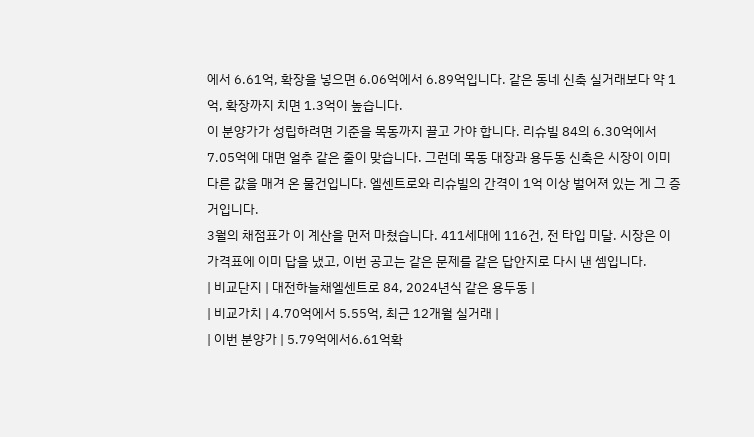에서 6.61억, 확장을 넣으면 6.06억에서 6.89억입니다. 같은 동네 신축 실거래보다 약 1억, 확장까지 치면 1.3억이 높습니다.
이 분양가가 성립하려면 기준을 목동까지 끌고 가야 합니다. 리슈빌 84의 6.30억에서 7.05억에 대면 얼추 같은 줄이 맞습니다. 그런데 목동 대장과 용두동 신축은 시장이 이미 다른 값을 매겨 온 물건입니다. 엘센트로와 리슈빌의 간격이 1억 이상 벌어져 있는 게 그 증거입니다.
3월의 채점표가 이 계산을 먼저 마쳤습니다. 411세대에 116건, 전 타입 미달. 시장은 이 가격표에 이미 답을 냈고, 이번 공고는 같은 문제를 같은 답안지로 다시 낸 셈입니다.
| 비교단지 | 대전하늘채엘센트로 84, 2024년식 같은 용두동 |
| 비교가치 | 4.70억에서 5.55억, 최근 12개월 실거래 |
| 이번 분양가 | 5.79억에서6.61억확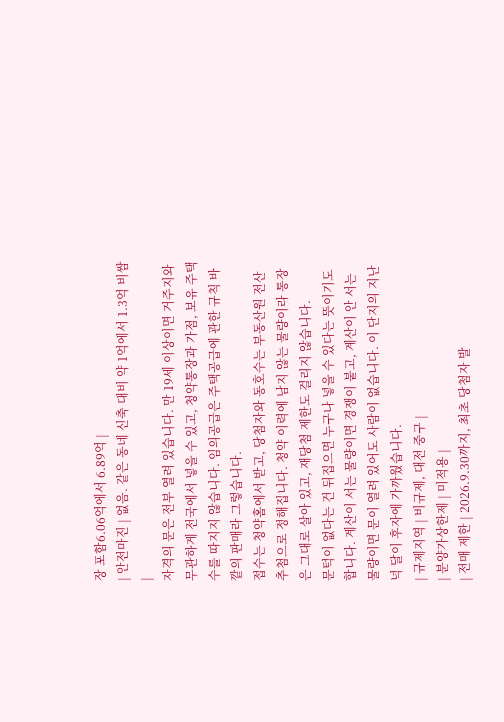장 포함6.06억에서 6.89억 |
| 안전마진 | 없음. 같은 동네 신축 대비 약 1억에서 1.3억 비쌈 |
자격의 문은 전부 열려 있습니다. 만 19세 이상이면 거주지와 무관하게 전국에서 넣을 수 있고, 청약통장과 가점, 보유 주택 수를 따지지 않습니다. 임의공급은 주택공급에 관한 규칙 바깥의 판매라 그렇습니다.
접수는 청약홈에서 받고, 당첨자와 동호수는 부동산원 전산 추첨으로 정해집니다. 청약 이력에 남지 않는 물량이라 통장은 그대로 살아 있고, 재당첨 제한도 걸리지 않습니다.
문턱이 없다는 건 뒤집으면 누구나 넣을 수 있다는 뜻이기도 합니다. 계산이 서는 물량이면 경쟁이 붙고, 계산이 안 서는 물량이면 문이 열려 있어도 사람이 없습니다. 이 단지의 지난 넉 달이 후자에 가까웠습니다.
| 규제지역 | 비규제, 대전 중구 |
| 분양가상한제 | 미적용 |
| 전매 제한 | 2026.9.30까지, 최초 당첨자 발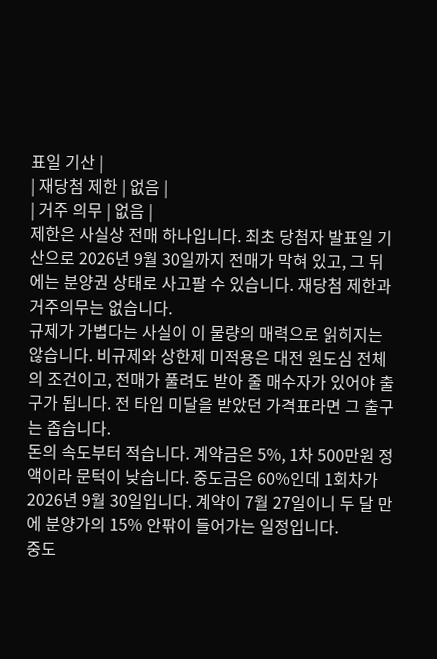표일 기산 |
| 재당첨 제한 | 없음 |
| 거주 의무 | 없음 |
제한은 사실상 전매 하나입니다. 최초 당첨자 발표일 기산으로 2026년 9월 30일까지 전매가 막혀 있고, 그 뒤에는 분양권 상태로 사고팔 수 있습니다. 재당첨 제한과 거주의무는 없습니다.
규제가 가볍다는 사실이 이 물량의 매력으로 읽히지는 않습니다. 비규제와 상한제 미적용은 대전 원도심 전체의 조건이고, 전매가 풀려도 받아 줄 매수자가 있어야 출구가 됩니다. 전 타입 미달을 받았던 가격표라면 그 출구는 좁습니다.
돈의 속도부터 적습니다. 계약금은 5%, 1차 500만원 정액이라 문턱이 낮습니다. 중도금은 60%인데 1회차가 2026년 9월 30일입니다. 계약이 7월 27일이니 두 달 만에 분양가의 15% 안팎이 들어가는 일정입니다.
중도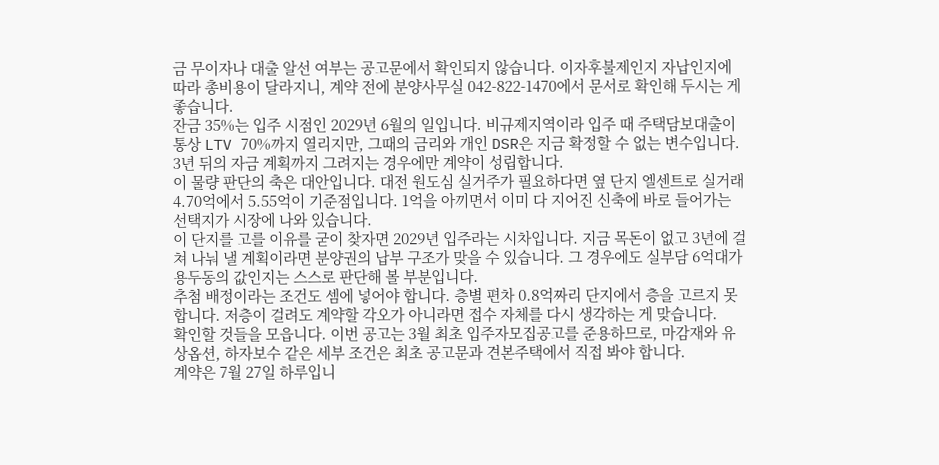금 무이자나 대출 알선 여부는 공고문에서 확인되지 않습니다. 이자후불제인지 자납인지에 따라 총비용이 달라지니, 계약 전에 분양사무실 042-822-1470에서 문서로 확인해 두시는 게 좋습니다.
잔금 35%는 입주 시점인 2029년 6월의 일입니다. 비규제지역이라 입주 때 주택담보대출이 통상 LTV 70%까지 열리지만, 그때의 금리와 개인 DSR은 지금 확정할 수 없는 변수입니다. 3년 뒤의 자금 계획까지 그려지는 경우에만 계약이 성립합니다.
이 물량 판단의 축은 대안입니다. 대전 원도심 실거주가 필요하다면 옆 단지 엘센트로 실거래 4.70억에서 5.55억이 기준점입니다. 1억을 아끼면서 이미 다 지어진 신축에 바로 들어가는 선택지가 시장에 나와 있습니다.
이 단지를 고를 이유를 굳이 찾자면 2029년 입주라는 시차입니다. 지금 목돈이 없고 3년에 걸쳐 나눠 낼 계획이라면 분양권의 납부 구조가 맞을 수 있습니다. 그 경우에도 실부담 6억대가 용두동의 값인지는 스스로 판단해 볼 부분입니다.
추첨 배정이라는 조건도 셈에 넣어야 합니다. 층별 편차 0.8억짜리 단지에서 층을 고르지 못합니다. 저층이 걸려도 계약할 각오가 아니라면 접수 자체를 다시 생각하는 게 맞습니다.
확인할 것들을 모읍니다. 이번 공고는 3월 최초 입주자모집공고를 준용하므로, 마감재와 유상옵션, 하자보수 같은 세부 조건은 최초 공고문과 견본주택에서 직접 봐야 합니다.
계약은 7월 27일 하루입니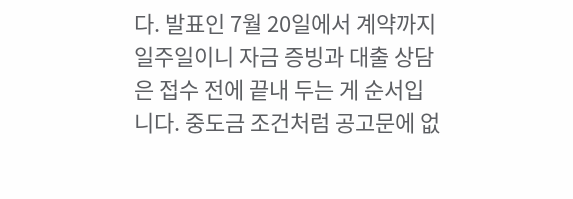다. 발표인 7월 20일에서 계약까지 일주일이니 자금 증빙과 대출 상담은 접수 전에 끝내 두는 게 순서입니다. 중도금 조건처럼 공고문에 없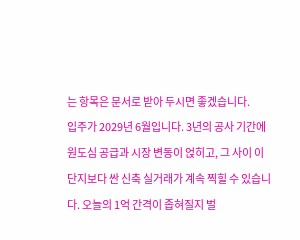는 항목은 문서로 받아 두시면 좋겠습니다.
입주가 2029년 6월입니다. 3년의 공사 기간에 원도심 공급과 시장 변동이 얹히고, 그 사이 이 단지보다 싼 신축 실거래가 계속 찍힐 수 있습니다. 오늘의 1억 간격이 좁혀질지 벌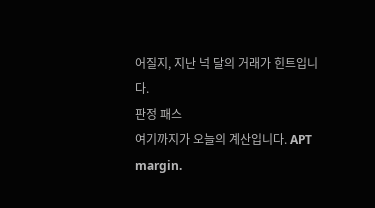어질지, 지난 넉 달의 거래가 힌트입니다.
판정 패스
여기까지가 오늘의 계산입니다. APT margin.